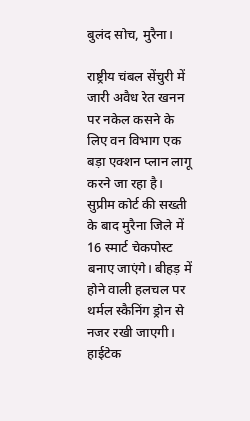बुलंद सोच, मुरैना।

राष्ट्रीय चंबल सेंचुरी में जारी अवैध रेत खनन पर नकेल कसने के लिए वन विभाग एक बड़ा एक्शन प्लान लागू करने जा रहा है। सुप्रीम कोर्ट की सख्ती के बाद मुरैना जिले में 16 स्मार्ट चेकपोस्ट बनाए जाएंगे। बीहड़ में होने वाली हलचल पर थर्मल स्कैनिंग ड्रोन से नजर रखी जाएगी। हाईटेक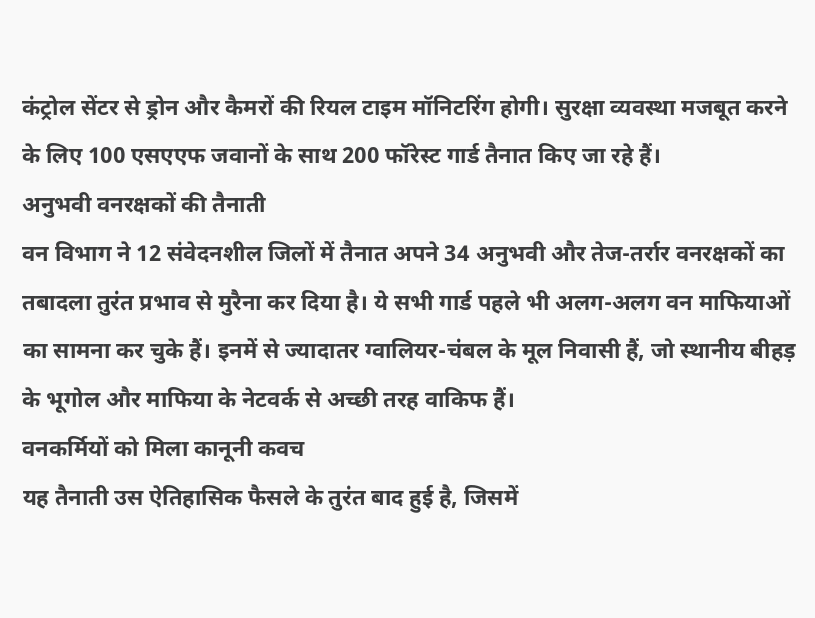कंट्रोल सेंटर से ड्रोन और कैमरों की रियल टाइम मॉनिटरिंग होगी। सुरक्षा व्यवस्था मजबूत करने के लिए 100 एसएएफ जवानों के साथ 200 फॉरेस्ट गार्ड तैनात किए जा रहे हैं।
अनुभवी वनरक्षकों की तैनाती
वन विभाग ने 12 संवेदनशील जिलों में तैनात अपने 34 अनुभवी और तेज-तर्रार वनरक्षकों का तबादला तुरंत प्रभाव से मुरैना कर दिया है। ये सभी गार्ड पहले भी अलग-अलग वन माफियाओं का सामना कर चुके हैं। इनमें से ज्यादातर ग्वालियर-चंबल के मूल निवासी हैं, जो स्थानीय बीहड़ के भूगोल और माफिया के नेटवर्क से अच्छी तरह वाकिफ हैं।
वनकर्मियों को मिला कानूनी कवच
यह तैनाती उस ऐतिहासिक फैसले के तुरंत बाद हुई है, जिसमें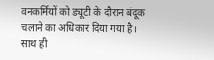वनकर्मियों को ड्यूटी के दौरान बंदूक चलाने का अधिकार दिया गया है। साथ ही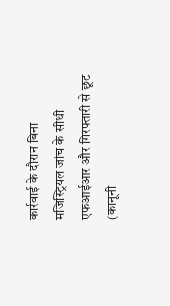कार्रवाई के दौरान बिना मजिस्ट्रियल जांच के सीधी एफआईआर और गिरफ्तारी से छूट (कानूनी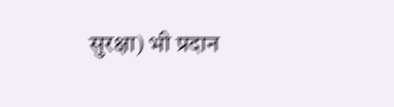सुरक्षा) भी प्रदान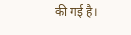की गई है।